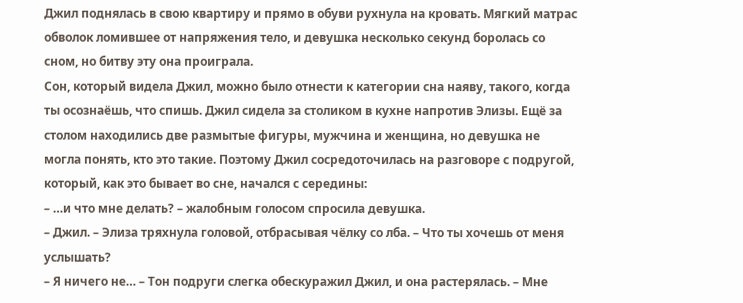Джил поднялась в свою квартиру и прямо в обуви рухнула на кровать. Мягкий матрас обволок ломившее от напряжения тело, и девушка несколько секунд боролась со сном, но битву эту она проиграла.
Сон, который видела Джил, можно было отнести к категории сна наяву, такого, когда ты осознаёшь, что спишь. Джил сидела за столиком в кухне напротив Элизы. Ещё за столом находились две размытые фигуры, мужчина и женщина, но девушка не могла понять, кто это такие. Поэтому Джил сосредоточилась на разговоре с подругой, который, как это бывает во сне, начался с середины:
– …и что мне делать? – жалобным голосом спросила девушка.
– Джил. – Элиза тряхнула головой, отбрасывая чёлку со лба. – Что ты хочешь от меня услышать?
– Я ничего не… – Тон подруги слегка обескуражил Джил, и она растерялась. – Мне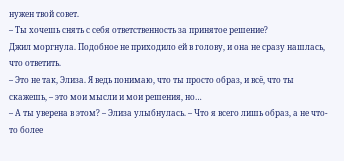нужен твой совет.
– Ты хочешь снять с себя ответственность за принятое решение?
Джил моргнула. Подобное не приходило ей в голову, и она не сразу нашлась, что ответить.
– Это не так, Элиза. Я ведь понимаю, что ты просто образ, и всё, что ты скажешь, – это мои мысли и мои решения, но…
– А ты уверена в этом? – Элиза улыбнулась. – Что я всего лишь образ, а не что-то более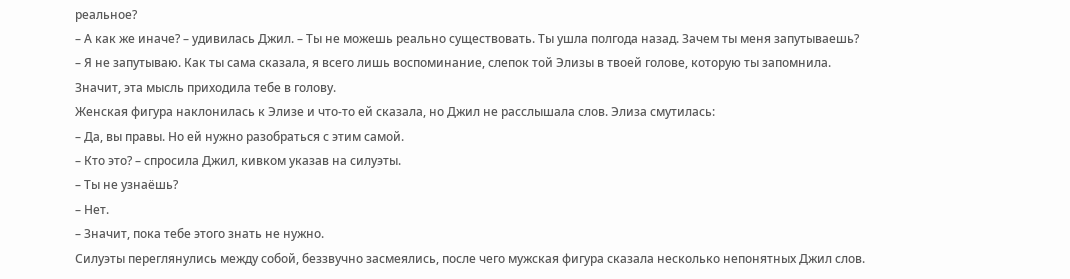реальное?
– А как же иначе? – удивилась Джил. – Ты не можешь реально существовать. Ты ушла полгода назад. Зачем ты меня запутываешь?
– Я не запутываю. Как ты сама сказала, я всего лишь воспоминание, слепок той Элизы в твоей голове, которую ты запомнила. Значит, эта мысль приходила тебе в голову.
Женская фигура наклонилась к Элизе и что-то ей сказала, но Джил не расслышала слов. Элиза смутилась:
– Да, вы правы. Но ей нужно разобраться с этим самой.
– Кто это? – спросила Джил, кивком указав на силуэты.
– Ты не узнаёшь?
– Нет.
– Значит, пока тебе этого знать не нужно.
Силуэты переглянулись между собой, беззвучно засмеялись, после чего мужская фигура сказала несколько непонятных Джил слов.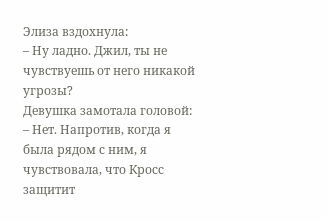Элиза вздохнула:
– Ну ладно. Джил, ты не чувствуешь от него никакой угрозы?
Девушка замотала головой:
– Нет. Напротив, когда я была рядом с ним, я чувствовала, что Кросс защитит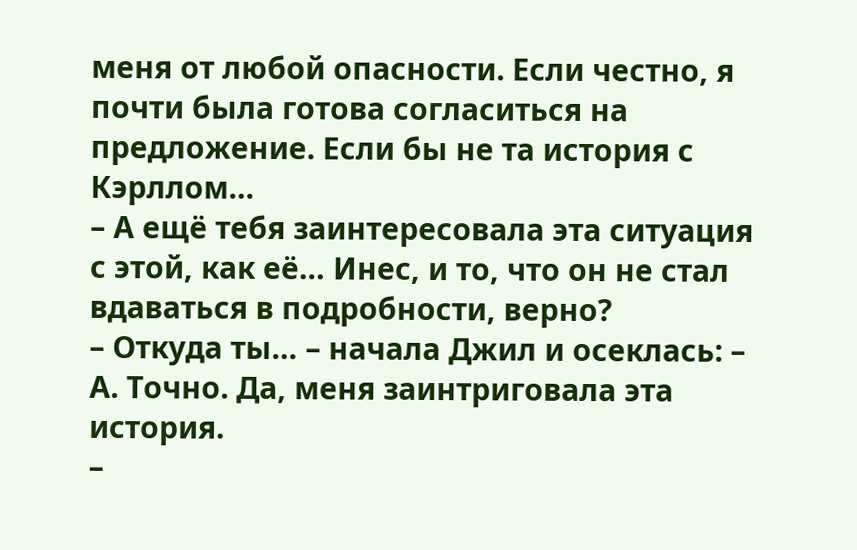меня от любой опасности. Если честно, я почти была готова согласиться на предложение. Если бы не та история с Кэрллом…
– А ещё тебя заинтересовала эта ситуация с этой, как её… Инес, и то, что он не стал вдаваться в подробности, верно?
– Откуда ты… – начала Джил и осеклась: – А. Точно. Да, меня заинтриговала эта история.
–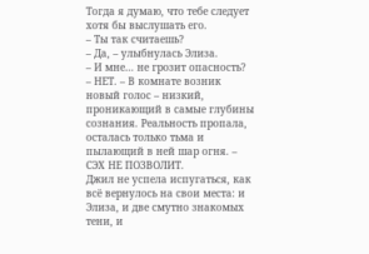Тогда я думаю, что тебе следует хотя бы выслушать его.
– Ты так считаешь?
– Да, – улыбнулась Элиза.
– И мне… не грозит опасность?
– НЕТ. – В комнате возник новый голос – низкий, проникающий в самые глубины сознания. Реальность пропала, осталась только тьма и пылающий в ней шар огня. – СЭХ НЕ ПОЗВОЛИТ.
Джил не успела испугаться, как всё вернулось на свои места: и Элиза, и две смутно знакомых тени, и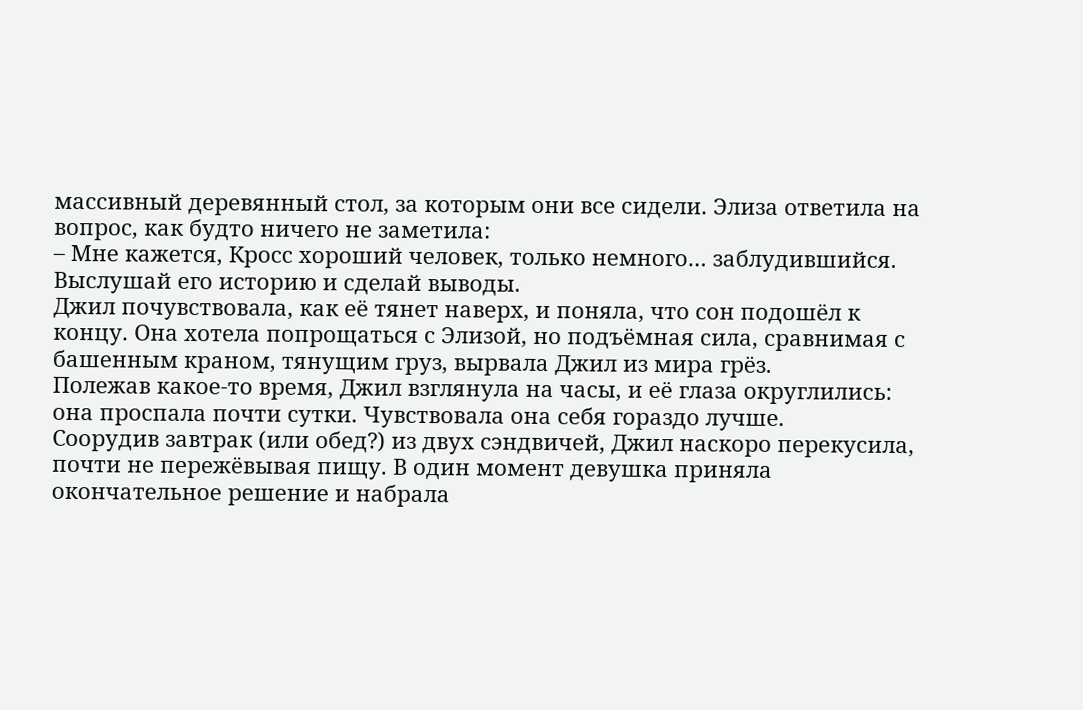массивный деревянный стол, за которым они все сидели. Элиза ответила на вопрос, как будто ничего не заметила:
– Мне кажется, Кросс хороший человек, только немного… заблудившийся. Выслушай его историю и сделай выводы.
Джил почувствовала, как её тянет наверх, и поняла, что сон подошёл к концу. Она хотела попрощаться с Элизой, но подъёмная сила, сравнимая с башенным краном, тянущим груз, вырвала Джил из мира грёз.
Полежав какое-то время, Джил взглянула на часы, и её глаза округлились: она проспала почти сутки. Чувствовала она себя гораздо лучше.
Соорудив завтрак (или обед?) из двух сэндвичей, Джил наскоро перекусила, почти не пережёвывая пищу. В один момент девушка приняла окончательное решение и набрала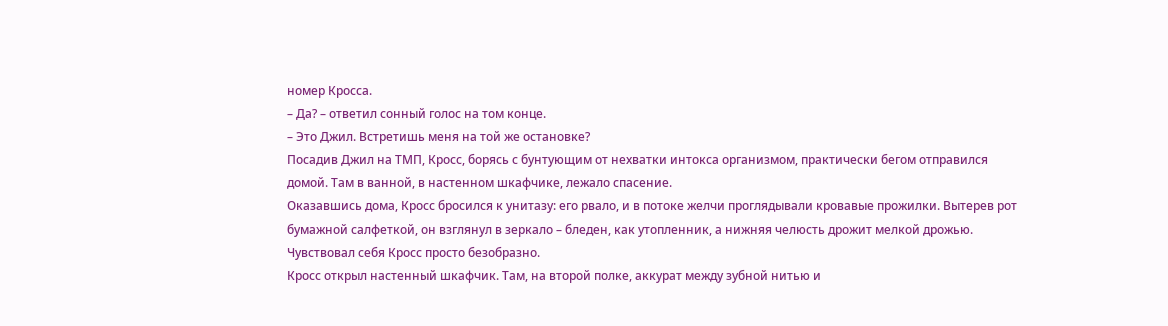номер Кросса.
– Да? – ответил сонный голос на том конце.
– Это Джил. Встретишь меня на той же остановке?
Посадив Джил на ТМП, Кросс, борясь с бунтующим от нехватки интокса организмом, практически бегом отправился домой. Там в ванной, в настенном шкафчике, лежало спасение.
Оказавшись дома, Кросс бросился к унитазу: его рвало, и в потоке желчи проглядывали кровавые прожилки. Вытерев рот бумажной салфеткой, он взглянул в зеркало – бледен, как утопленник, а нижняя челюсть дрожит мелкой дрожью. Чувствовал себя Кросс просто безобразно.
Кросс открыл настенный шкафчик. Там, на второй полке, аккурат между зубной нитью и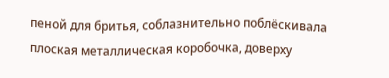пеной для бритья, соблазнительно поблёскивала плоская металлическая коробочка, доверху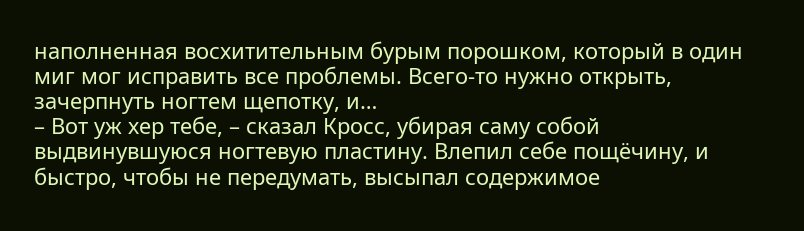наполненная восхитительным бурым порошком, который в один миг мог исправить все проблемы. Всего-то нужно открыть, зачерпнуть ногтем щепотку, и…
– Вот уж хер тебе, – сказал Кросс, убирая саму собой выдвинувшуюся ногтевую пластину. Влепил себе пощёчину, и быстро, чтобы не передумать, высыпал содержимое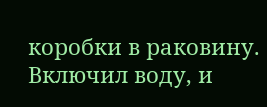коробки в раковину. Включил воду, и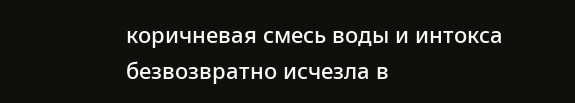коричневая смесь воды и интокса безвозвратно исчезла в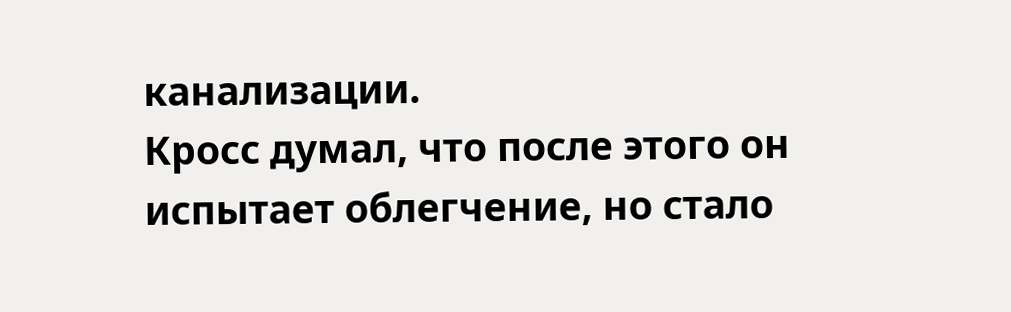канализации.
Кросс думал, что после этого он испытает облегчение, но стало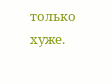только хуже.